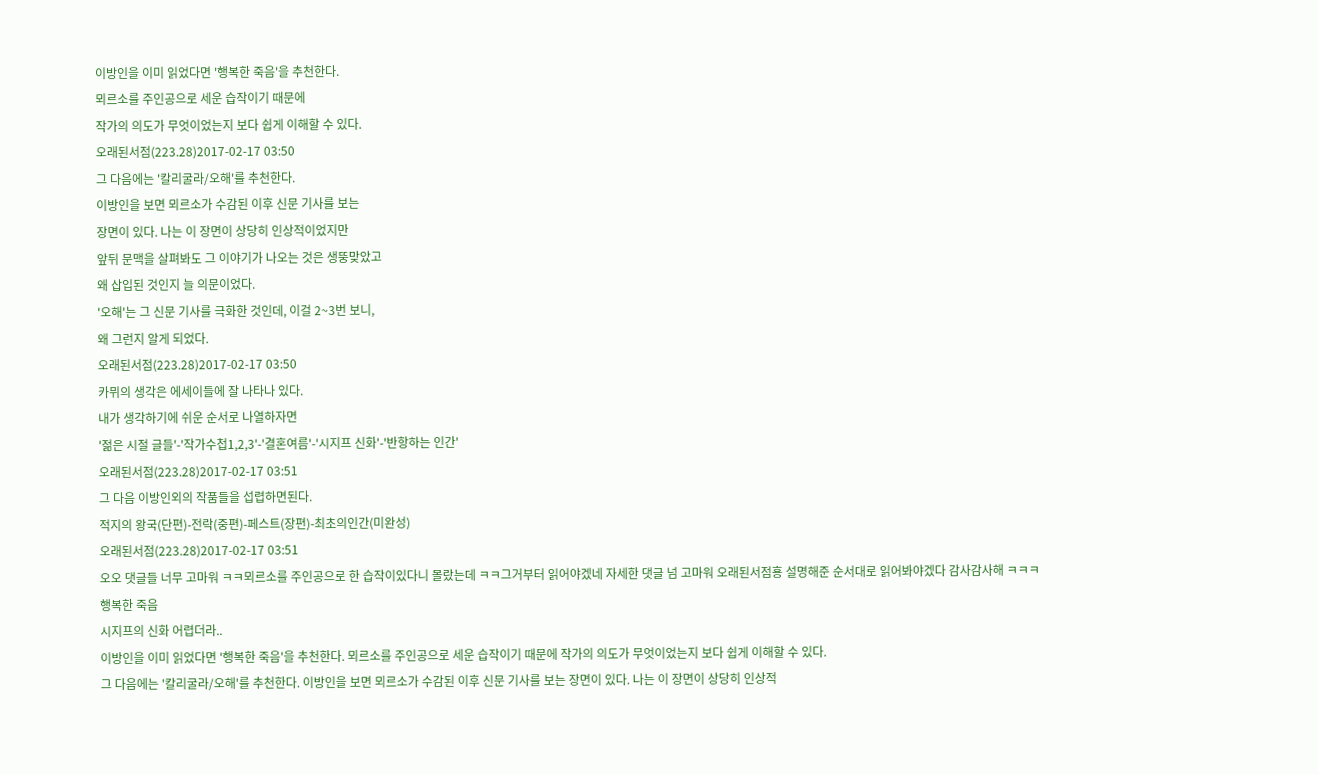이방인을 이미 읽었다면 '행복한 죽음'을 추천한다.
뫼르소를 주인공으로 세운 습작이기 때문에
작가의 의도가 무엇이었는지 보다 쉽게 이해할 수 있다.
오래된서점(223.28)2017-02-17 03:50
그 다음에는 '칼리굴라/오해'를 추천한다.
이방인을 보면 뫼르소가 수감된 이후 신문 기사를 보는
장면이 있다. 나는 이 장면이 상당히 인상적이었지만
앞뒤 문맥을 살펴봐도 그 이야기가 나오는 것은 생뚱맞았고
왜 삽입된 것인지 늘 의문이었다.
'오해'는 그 신문 기사를 극화한 것인데, 이걸 2~3번 보니,
왜 그런지 알게 되었다.
오래된서점(223.28)2017-02-17 03:50
카뮈의 생각은 에세이들에 잘 나타나 있다.
내가 생각하기에 쉬운 순서로 나열하자면
'젊은 시절 글들'-'작가수첩1,2,3'-'결혼여름'-'시지프 신화'-'반항하는 인간'
오래된서점(223.28)2017-02-17 03:51
그 다음 이방인외의 작품들을 섭렵하면된다.
적지의 왕국(단편)-전락(중편)-페스트(장편)-최초의인간(미완성)
오래된서점(223.28)2017-02-17 03:51
오오 댓글들 너무 고마워 ㅋㅋ뫼르소를 주인공으로 한 습작이있다니 몰랐는데 ㅋㅋ그거부터 읽어야겠네 자세한 댓글 넘 고마워 오래된서점횽 설명해준 순서대로 읽어봐야겠다 감사감사해 ㅋㅋㅋ
행복한 죽음
시지프의 신화 어렵더라..
이방인을 이미 읽었다면 '행복한 죽음'을 추천한다. 뫼르소를 주인공으로 세운 습작이기 때문에 작가의 의도가 무엇이었는지 보다 쉽게 이해할 수 있다.
그 다음에는 '칼리굴라/오해'를 추천한다. 이방인을 보면 뫼르소가 수감된 이후 신문 기사를 보는 장면이 있다. 나는 이 장면이 상당히 인상적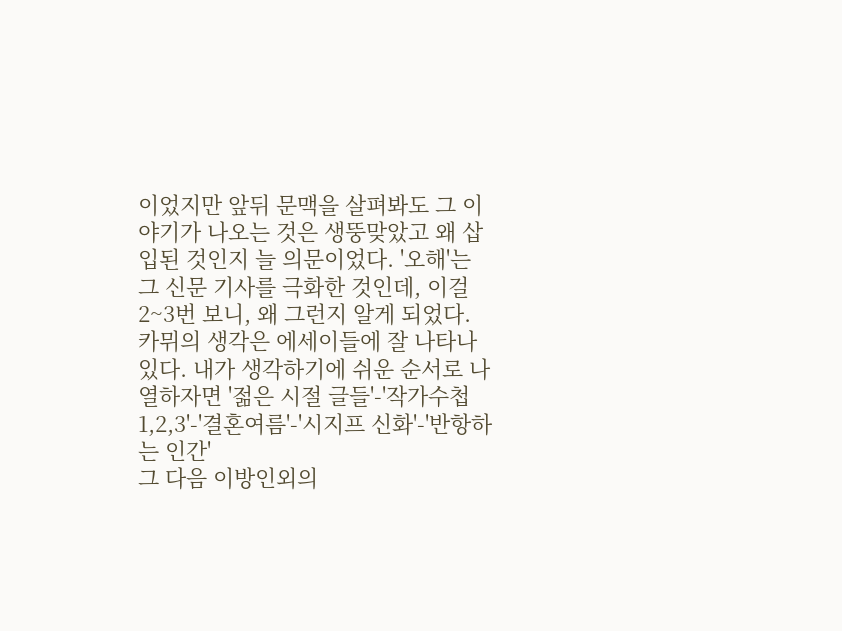이었지만 앞뒤 문맥을 살펴봐도 그 이야기가 나오는 것은 생뚱맞았고 왜 삽입된 것인지 늘 의문이었다. '오해'는 그 신문 기사를 극화한 것인데, 이걸 2~3번 보니, 왜 그런지 알게 되었다.
카뮈의 생각은 에세이들에 잘 나타나 있다. 내가 생각하기에 쉬운 순서로 나열하자면 '젊은 시절 글들'-'작가수첩1,2,3'-'결혼여름'-'시지프 신화'-'반항하는 인간'
그 다음 이방인외의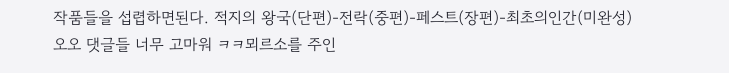작품들을 섭렵하면된다. 적지의 왕국(단편)-전락(중편)-페스트(장편)-최초의인간(미완성)
오오 댓글들 너무 고마워 ㅋㅋ뫼르소를 주인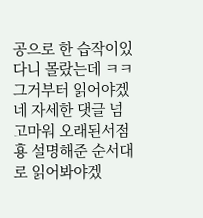공으로 한 습작이있다니 몰랐는데 ㅋㅋ그거부터 읽어야겠네 자세한 댓글 넘 고마워 오래된서점횽 설명해준 순서대로 읽어봐야겠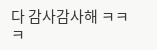다 감사감사해 ㅋㅋㅋ